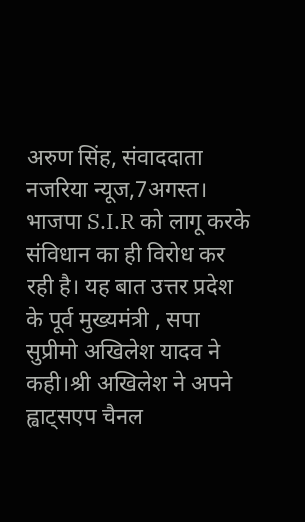अरुण सिंह, संवाददाता नजरिया न्यूज,7अगस्त।
भाजपा S.I.R को लागू करके संविधान का ही विरोध कर रही है। यह बात उत्तर प्रदेश के पूर्व मुख्यमंत्री , सपा सुप्रीमो अखिलेश यादव ने कही।श्री अखिलेश ने अपने ह्वाट्सएप चैनल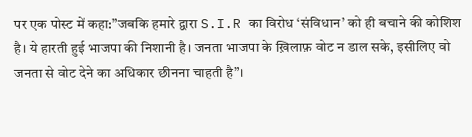पर एक पोस्ट में कहा:”जबकि हमारे द्वारा S.I.R का विरोध ‘संविधान’ को ही बचाने की कोशिश है। ये हारती हुई भाजपा की निशानी है। जनता भाजपा के ख़िलाफ़ वोट न डाल सके, इसीलिए वो जनता से वोट देने का अधिकार छीनना चाहती है”।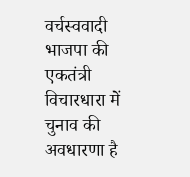वर्चस्ववादी भाजपा की एकतंत्री विचारधारा में चुनाव की अवधारणा है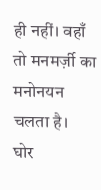ही नहीं। वहाँ तो मनमर्ज़ी का मनोनयन चलता है।
घोर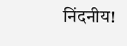निंदनीय!